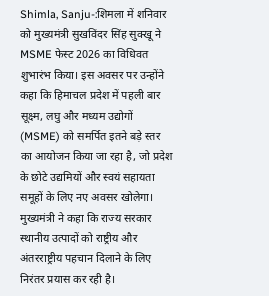Shimla, Sanju-:शिमला में शनिवार को मुख्यमंत्री सुखविंदर सिंह सुक्खू ने MSME फेस्ट 2026 का विधिवत शुभारंभ किया। इस अवसर पर उन्होंने कहा कि हिमाचल प्रदेश में पहली बार सूक्ष्म, लघु और मध्यम उद्योगों (MSME) को समर्पित इतने बड़े स्तर का आयोजन किया जा रहा है, जो प्रदेश के छोटे उद्यमियों और स्वयं सहायता समूहों के लिए नए अवसर खोलेगा। मुख्यमंत्री ने कहा कि राज्य सरकार स्थानीय उत्पादों को राष्ट्रीय और अंतरराष्ट्रीय पहचान दिलाने के लिए निरंतर प्रयास कर रही है।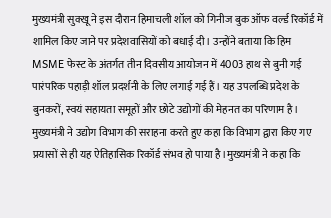मुख्यमंत्री सुक्खू ने इस दौरान हिमाचली शॉल को गिनीज बुक ऑफ वर्ल्ड रिकॉर्ड में शामिल किए जाने पर प्रदेशवासियों को बधाई दी। उन्होंने बताया कि हिम MSME फेस्ट के अंतर्गत तीन दिवसीय आयोजन में 4003 हाथ से बुनी गई पारंपरिक पहाड़ी शॉल प्रदर्शनी के लिए लगाई गई हैं। यह उपलब्धि प्रदेश के बुनकरों, स्वयं सहायता समूहों और छोटे उद्योगों की मेहनत का परिणाम है। मुख्यमंत्री ने उद्योग विभाग की सराहना करते हुए कहा कि विभाग द्वारा किए गए प्रयासों से ही यह ऐतिहासिक रिकॉर्ड संभव हो पाया है।मुख्यमंत्री ने कहा कि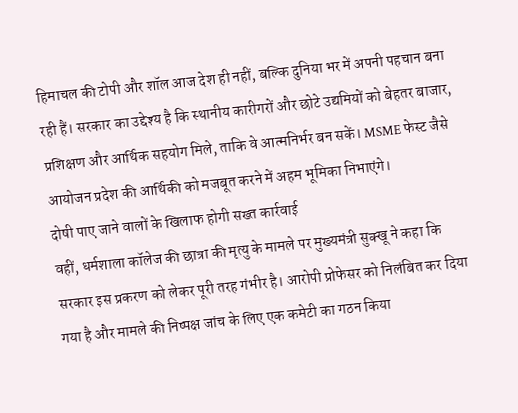हिमाचल की टोपी और शॉल आज देश ही नहीं, बल्कि दुनिया भर में अपनी पहचान बना रही हैं। सरकार का उद्देश्य है कि स्थानीय कारीगरों और छोटे उद्यमियों को बेहतर बाजार, प्रशिक्षण और आर्थिक सहयोग मिले, ताकि वे आत्मनिर्भर बन सकें। MSME फेस्ट जैसे आयोजन प्रदेश की आर्थिकी को मजबूत करने में अहम भूमिका निभाएंगे।
दोषी पाए जाने वालों के खिलाफ होगी सख्त कार्रवाई
वहीं, धर्मशाला कॉलेज की छात्रा की मृत्यु के मामले पर मुख्यमंत्री सुक्खू ने कहा कि सरकार इस प्रकरण को लेकर पूरी तरह गंभीर है। आरोपी प्रोफेसर को निलंबित कर दिया गया है और मामले की निष्पक्ष जांच के लिए एक कमेटी का गठन किया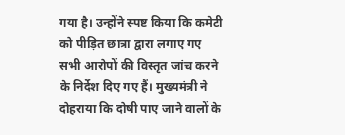गया है। उन्होंने स्पष्ट किया कि कमेटी को पीड़ित छात्रा द्वारा लगाए गए सभी आरोपों की विस्तृत जांच करने के निर्देश दिए गए हैं। मुख्यमंत्री ने दोहराया कि दोषी पाए जाने वालों के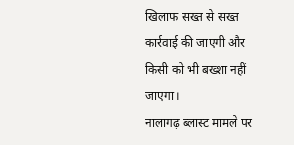खिलाफ सख्त से सख्त कार्रवाई की जाएगी और किसी को भी बख्शा नहीं जाएगा।
नालागढ़ ब्लास्ट मामले पर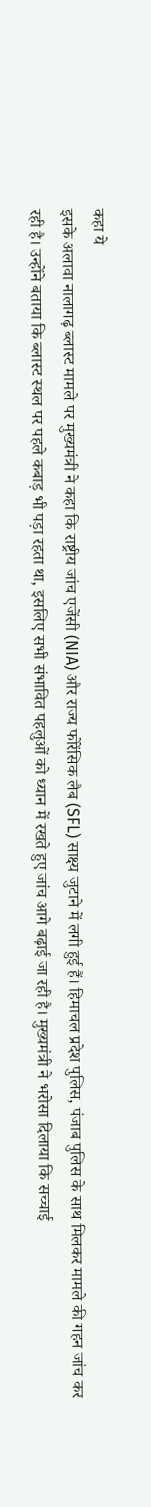कहा ये
इसके अलावा नालागढ़ ब्लास्ट मामले पर मुख्यमंत्री ने कहा कि राष्ट्रीय जांच एजेंसी (NIA) और राज्य फोरेंसिक लैब (SFL) साक्ष्य जुटाने में लगी हुई हैं। हिमाचल प्रदेश पुलिस, पंजाब पुलिस के साथ मिलकर मामले की गहन जांच कर रही है। उन्होंने बताया कि ब्लास्ट स्थल पर पहले कबाड़ भी पड़ा रहता था, इसलिए सभी संभावित पहलुओं को ध्यान में रखते हुए जांच आगे बढ़ाई जा रही है। मुख्यमंत्री ने भरोसा दिलाया कि सच्चाई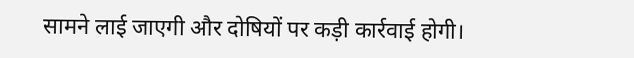सामने लाई जाएगी और दोषियों पर कड़ी कार्रवाई होगी।